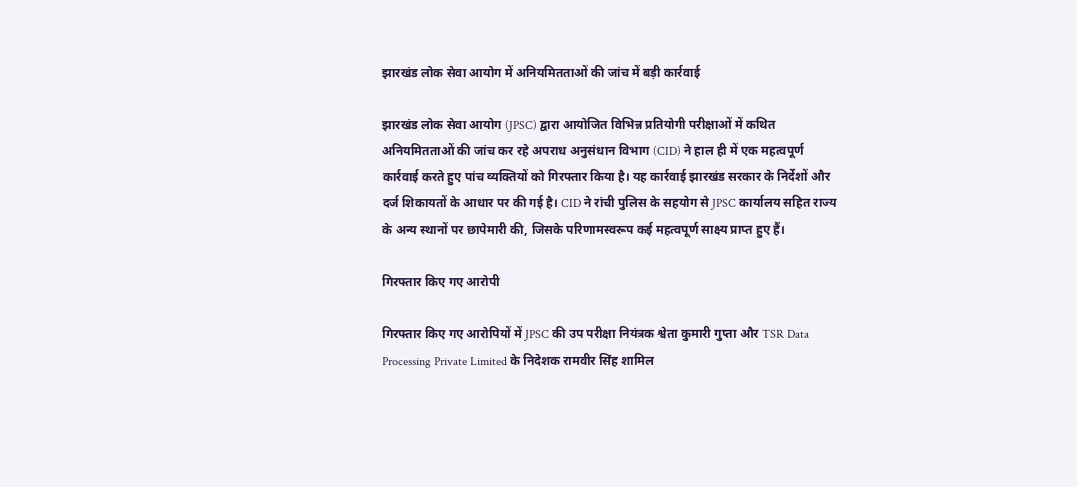झारखंड लोक सेवा आयोग में अनियमितताओं की जांच में बड़ी कार्रवाई

झारखंड लोक सेवा आयोग (JPSC) द्वारा आयोजित विभिन्न प्रतियोगी परीक्षाओं में कथित अनियमितताओं की जांच कर रहे अपराध अनुसंधान विभाग (CID) ने हाल ही में एक महत्वपूर्ण कार्रवाई करते हुए पांच व्यक्तियों को गिरफ्तार किया है। यह कार्रवाई झारखंड सरकार के निर्देशों और दर्ज शिकायतों के आधार पर की गई है। CID ने रांची पुलिस के सहयोग से JPSC कार्यालय सहित राज्य के अन्य स्थानों पर छापेमारी की, जिसके परिणामस्वरूप कई महत्वपूर्ण साक्ष्य प्राप्त हुए हैं।

गिरफ्तार किए गए आरोपी

गिरफ्तार किए गए आरोपियों में JPSC की उप परीक्षा नियंत्रक श्वेता कुमारी गुप्ता और TSR Data Processing Private Limited के निदेशक रामवीर सिंह शामिल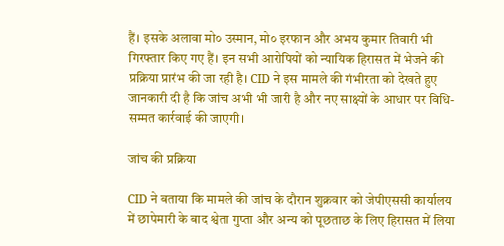हैं। इसके अलावा मो० उस्मान, मो० इरफान और अभय कुमार तिवारी भी गिरफ्तार किए गए हैं। इन सभी आरोपियों को न्यायिक हिरासत में भेजने की प्रक्रिया प्रारंभ की जा रही है। CID ने इस मामले की गंभीरता को देखते हुए जानकारी दी है कि जांच अभी भी जारी है और नए साक्ष्यों के आधार पर विधि-सम्मत कार्रवाई की जाएगी।

जांच की प्रक्रिया

CID ने बताया कि मामले की जांच के दौरान शुक्रवार को जेपीएससी कार्यालय में छापेमारी के बाद श्वेता गुप्ता और अन्य को पूछताछ के लिए हिरासत में लिया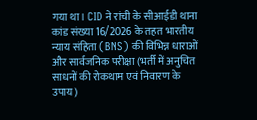गया था। CID ने रांची के सीआईडी थाना कांड संख्या 16/2026 के तहत भारतीय न्याय संहिता (BNS) की विभिन्न धाराओं और सार्वजनिक परीक्षा (भर्ती में अनुचित साधनों की रोकथाम एवं निवारण के उपाय)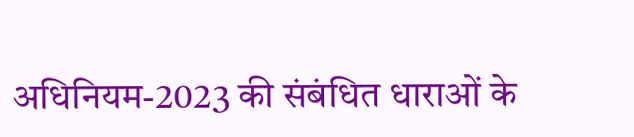अधिनियम-2023 की संबंधित धाराओं के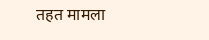तहत मामला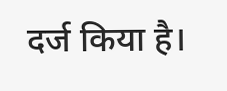दर्ज किया है।